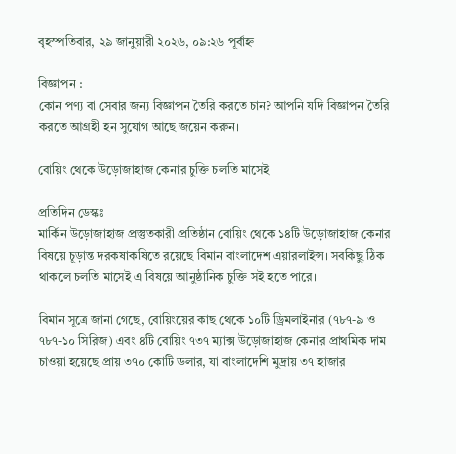বৃহস্পতিবার, ২৯ জানুয়ারী ২০২৬, ০৯:২৬ পূর্বাহ্ন

বিজ্ঞাপন :
কোন পণ্য বা সেবার জন্য বিজ্ঞাপন তৈরি করতে চান? আপনি যদি বিজ্ঞাপন তৈরি করতে আগ্রহী হন সুযোগ আছে জয়েন করুন।

বোয়িং থেকে উড়োজাহাজ কেনার চুক্তি চলতি মাসেই

প্রতিদিন ডেস্কঃ
মার্কিন উড়োজাহাজ প্রস্তুতকারী প্রতিষ্ঠান বোয়িং থেকে ১৪টি উড়োজাহাজ কেনার বিষয়ে চূড়ান্ত দরকষাকষিতে রয়েছে বিমান বাংলাদেশ এয়ারলাইন্স। সবকিছু ঠিক থাকলে চলতি মাসেই এ বিষয়ে আনুষ্ঠানিক চুক্তি সই হতে পারে।

বিমান সূত্রে জানা গেছে, বোয়িংয়ের কাছ থেকে ১০টি ড্রিমলাইনার (৭৮৭-৯ ও ৭৮৭-১০ সিরিজ) এবং ৪টি বোয়িং ৭৩৭ ম্যাক্স উড়োজাহাজ কেনার প্রাথমিক দাম চাওয়া হয়েছে প্রায় ৩৭০ কোটি ডলার, যা বাংলাদেশি মুদ্রায় ৩৭ হাজার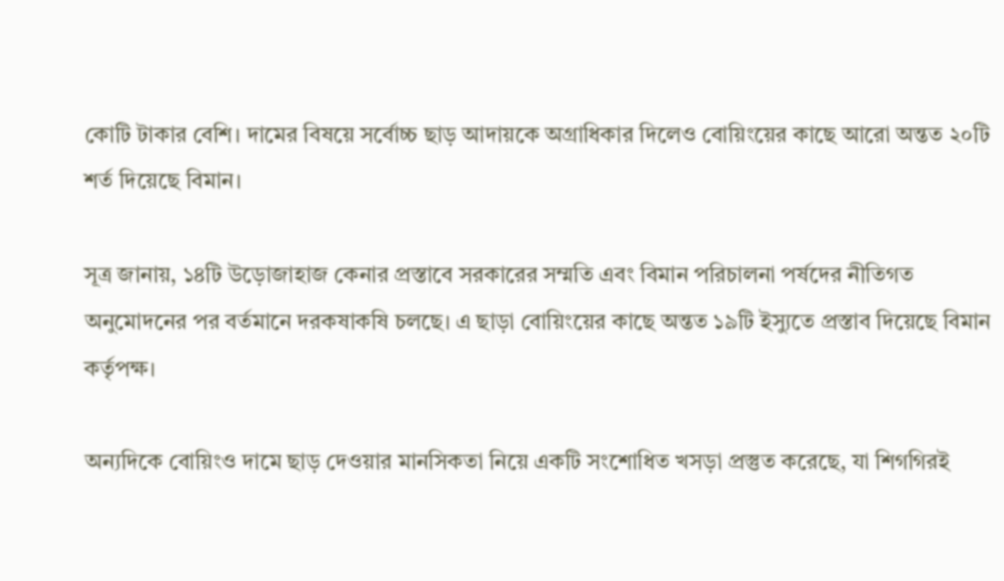কোটি টাকার বেশি। দামের বিষয়ে সর্বোচ্চ ছাড় আদায়কে অগ্রাধিকার দিলেও বোয়িংয়ের কাছে আরো অন্তত ২০টি শর্ত দিয়েছে বিমান।

সূত্র জানায়, ১৪টি উড়োজাহাজ কেনার প্রস্তাবে সরকারের সম্মতি এবং বিমান পরিচালনা পর্ষদের নীতিগত অনুমোদনের পর বর্তমানে দরকষাকষি চলছে। এ ছাড়া বোয়িংয়ের কাছে অন্তত ১৯টি ইস্যুতে প্রস্তাব দিয়েছে বিমান কর্তৃপক্ষ।

অন্যদিকে বোয়িংও দামে ছাড় দেওয়ার মানসিকতা নিয়ে একটি সংশোধিত খসড়া প্রস্তুত করেছে, যা শিগগিরই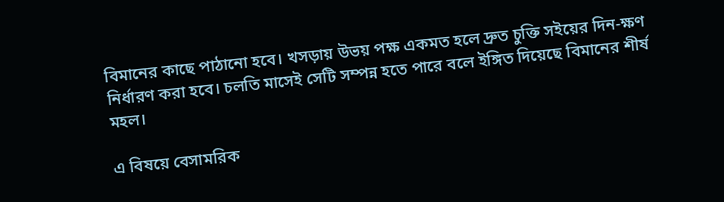বিমানের কাছে পাঠানো হবে। খসড়ায় উভয় পক্ষ একমত হলে দ্রুত চুক্তি সইয়ের দিন-ক্ষণ নির্ধারণ করা হবে। চলতি মাসেই সেটি সম্পন্ন হতে পারে বলে ইঙ্গিত দিয়েছে বিমানের শীর্ষ মহল।

এ বিষয়ে বেসামরিক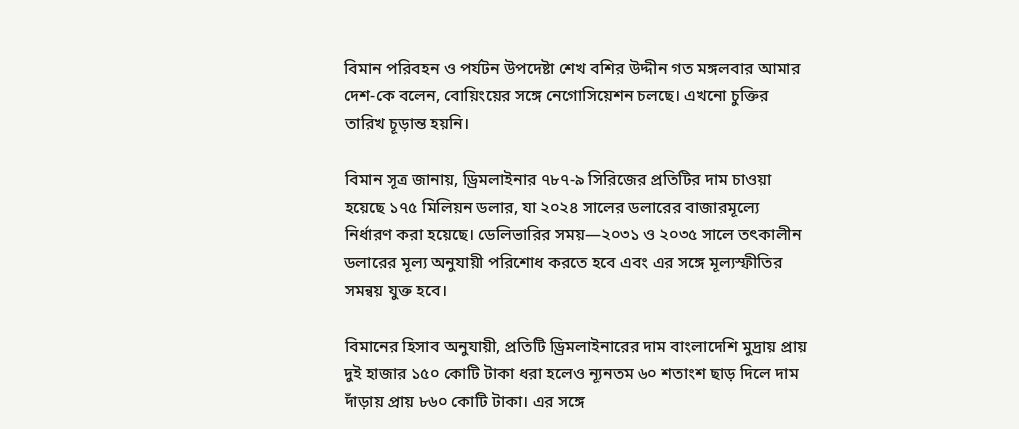বিমান পরিবহন ও পর্যটন উপদেষ্টা শেখ বশির উদ্দীন গত মঙ্গলবার আমার দেশ-কে বলেন, বোয়িংয়ের সঙ্গে নেগোসিয়েশন চলছে। এখনো চুক্তির তারিখ চূড়ান্ত হয়নি।

বিমান সূত্র জানায়, ড্রিমলাইনার ৭৮৭-৯ সিরিজের প্রতিটির দাম চাওয়া হয়েছে ১৭৫ মিলিয়ন ডলার, যা ২০২৪ সালের ডলারের বাজারমূল্যে নির্ধারণ করা হয়েছে। ডেলিভারির সময়—২০৩১ ও ২০৩৫ সালে তৎকালীন ডলারের মূল্য অনুযায়ী পরিশোধ করতে হবে এবং এর সঙ্গে মূল্যস্ফীতির সমন্বয় যুক্ত হবে।

বিমানের হিসাব অনুযায়ী, প্রতিটি ড্রিমলাইনারের দাম বাংলাদেশি মুদ্রায় প্রায় দুই হাজার ১৫০ কোটি টাকা ধরা হলেও ন্যূনতম ৬০ শতাংশ ছাড় দিলে দাম দাঁড়ায় প্রায় ৮৬০ কোটি টাকা। এর সঙ্গে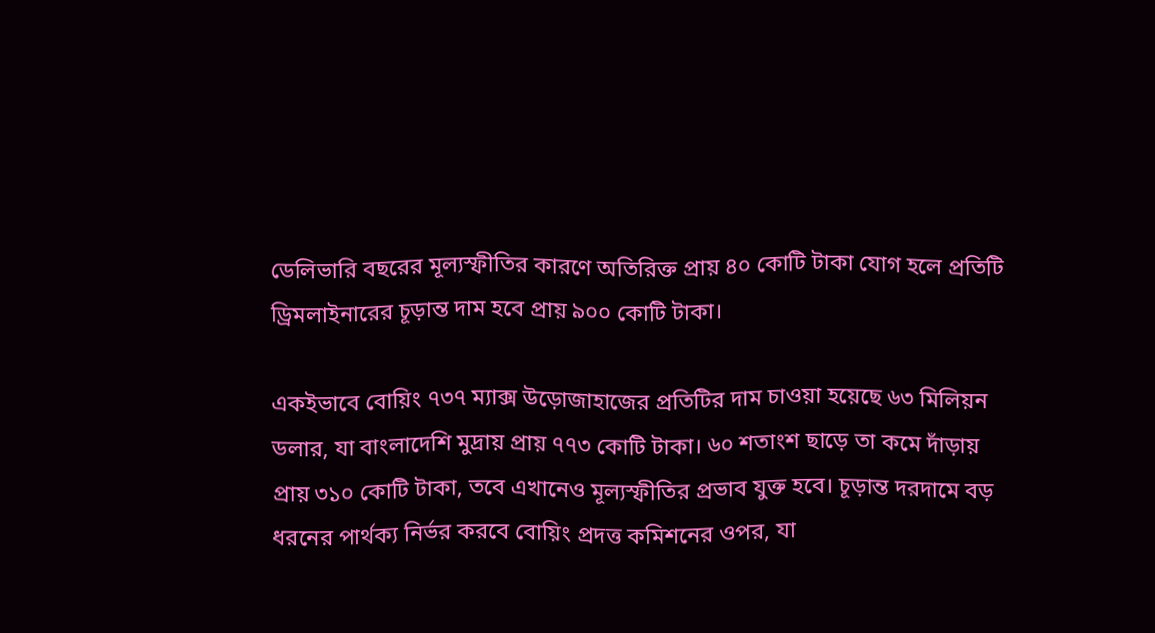ডেলিভারি বছরের মূল্যস্ফীতির কারণে অতিরিক্ত প্রায় ৪০ কোটি টাকা যোগ হলে প্রতিটি ড্রিমলাইনারের চূড়ান্ত দাম হবে প্রায় ৯০০ কোটি টাকা।

একইভাবে বোয়িং ৭৩৭ ম্যাক্স উড়োজাহাজের প্রতিটির দাম চাওয়া হয়েছে ৬৩ মিলিয়ন ডলার, যা বাংলাদেশি মুদ্রায় প্রায় ৭৭৩ কোটি টাকা। ৬০ শতাংশ ছাড়ে তা কমে দাঁড়ায় প্রায় ৩১০ কোটি টাকা, তবে এখানেও মূল্যস্ফীতির প্রভাব যুক্ত হবে। চূড়ান্ত দরদামে বড় ধরনের পার্থক্য নির্ভর করবে বোয়িং প্রদত্ত কমিশনের ওপর, যা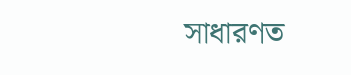সাধারণত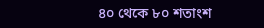৪০ থেকে ৮০ শতাংশ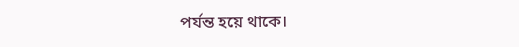পর্যন্ত হয়ে থাকে।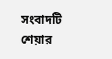সংবাদটি শেয়ার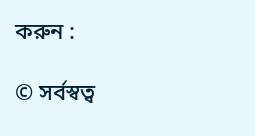করুন :

© সর্বস্বত্ব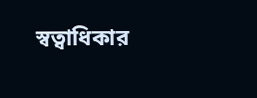স্বত্বাধিকার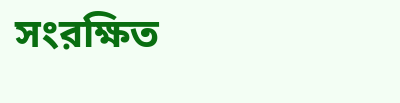সংরক্ষিত